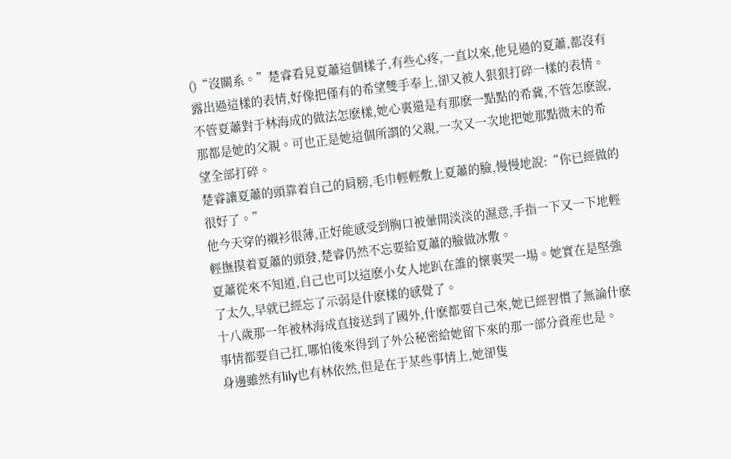()“沒關系。”楚睿看見夏蕭這個樣子,有些心疼,一直以來,他見過的夏蕭,都沒有露出過這樣的表情,好像把僅有的希望雙手奉上,卻又被人狠狠打碎一樣的表情。
不管夏蕭對于林海成的做法怎麽樣,她心裏還是有那麽一點點的希冀,不管怎麽說,那都是她的父親。可也正是她這個所謂的父親,一次又一次地把她那點微末的希望全部打碎。
楚睿讓夏蕭的頭靠着自己的肩膀,毛巾輕輕敷上夏蕭的臉,慢慢地說:“你已經做的很好了。”
他今天穿的襯衫很薄,正好能感受到胸口被暈開淡淡的濕意,手指一下又一下地輕輕撫摸着夏蕭的頭發,楚睿仍然不忘要給夏蕭的臉做冰敷。
夏蕭從來不知道,自己也可以這麽小女人地趴在誰的懷裏哭一場。她實在是堅強了太久,早就已經忘了示弱是什麽樣的感覺了。
十八歲那一年被林海成直接送到了國外,什麽都要自己來,她已經習慣了無論什麽事情都要自己扛,哪怕後來得到了外公秘密給她留下來的那一部分資産也是。
身邊雖然有lily也有林依然,但是在于某些事情上,她卻隻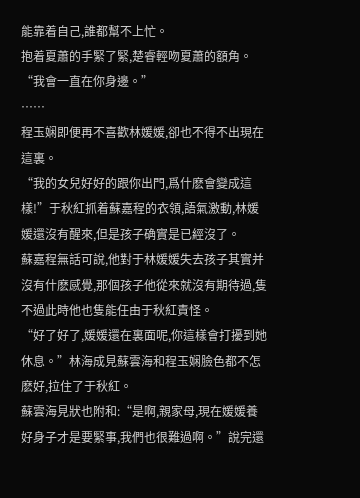能靠着自己,誰都幫不上忙。
抱着夏蕭的手緊了緊,楚睿輕吻夏蕭的額角。
“我會一直在你身邊。”
……
程玉娴即便再不喜歡林媛媛,卻也不得不出現在這裏。
“我的女兒好好的跟你出門,爲什麽會變成這樣!”于秋紅抓着蘇嘉程的衣領,語氣激動,林媛媛還沒有醒來,但是孩子确實是已經沒了。
蘇嘉程無話可說,他對于林媛媛失去孩子其實并沒有什麽感覺,那個孩子他從來就沒有期待過,隻不過此時他也隻能任由于秋紅責怪。
“好了好了,媛媛還在裏面呢,你這樣會打擾到她休息。”林海成見蘇雲海和程玉娴臉色都不怎麽好,拉住了于秋紅。
蘇雲海見狀也附和:“是啊,親家母,現在媛媛養好身子才是要緊事,我們也很難過啊。”說完還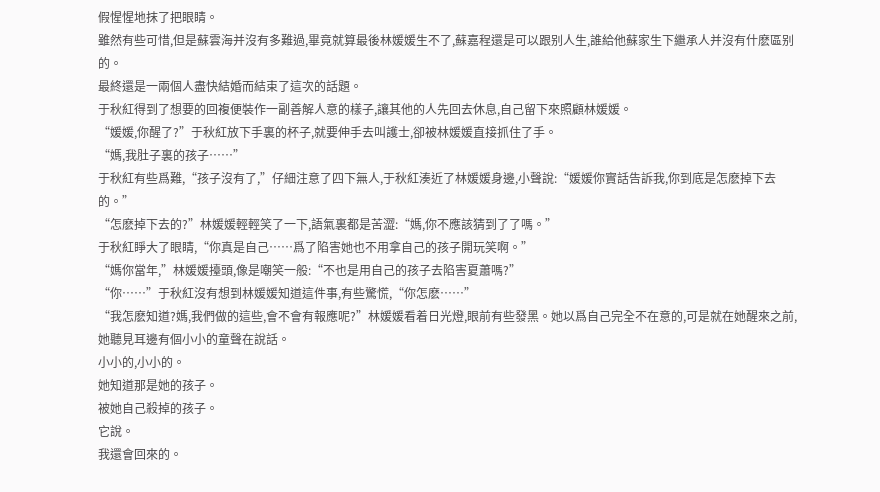假惺惺地抹了把眼睛。
雖然有些可惜,但是蘇雲海并沒有多難過,畢竟就算最後林媛媛生不了,蘇嘉程還是可以跟别人生,誰給他蘇家生下繼承人并沒有什麽區别的。
最終還是一兩個人盡快結婚而結束了這次的話題。
于秋紅得到了想要的回複便裝作一副善解人意的樣子,讓其他的人先回去休息,自己留下來照顧林媛媛。
“媛媛,你醒了?”于秋紅放下手裏的杯子,就要伸手去叫護士,卻被林媛媛直接抓住了手。
“媽,我肚子裏的孩子……”
于秋紅有些爲難,“孩子沒有了,”仔細注意了四下無人,于秋紅湊近了林媛媛身邊,小聲說:“媛媛你實話告訴我,你到底是怎麽掉下去的。”
“怎麽掉下去的?”林媛媛輕輕笑了一下,語氣裏都是苦澀:“媽,你不應該猜到了了嗎。”
于秋紅睜大了眼睛,“你真是自己……爲了陷害她也不用拿自己的孩子開玩笑啊。”
“媽你當年,”林媛媛擡頭,像是嘲笑一般:“不也是用自己的孩子去陷害夏蕭嗎?”
“你……”于秋紅沒有想到林媛媛知道這件事,有些驚慌,“你怎麽……”
“我怎麽知道?媽,我們做的這些,會不會有報應呢?”林媛媛看着日光燈,眼前有些發黑。她以爲自己完全不在意的,可是就在她醒來之前,她聽見耳邊有個小小的童聲在說話。
小小的,小小的。
她知道那是她的孩子。
被她自己殺掉的孩子。
它說。
我還會回來的。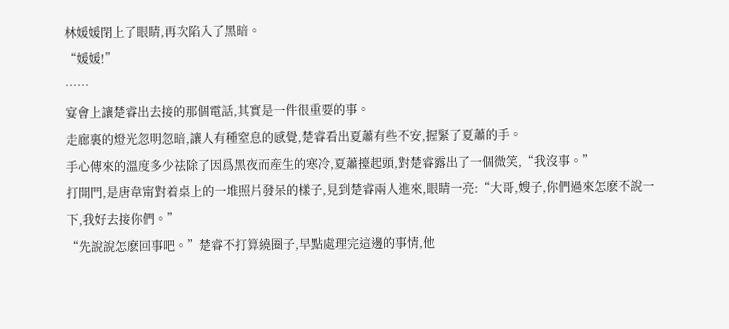林媛媛閉上了眼睛,再次陷入了黑暗。
“媛媛!”
……
宴會上讓楚睿出去接的那個電話,其實是一件很重要的事。
走廊裏的燈光忽明忽暗,讓人有種窒息的感覺,楚睿看出夏蕭有些不安,握緊了夏蕭的手。
手心傳來的溫度多少祛除了因爲黑夜而産生的寒冷,夏蕭擡起頭,對楚睿露出了一個微笑,“我沒事。”
打開門,是唐韋甯對着桌上的一堆照片發呆的樣子,見到楚睿兩人進來,眼睛一亮:“大哥,嫂子,你們過來怎麽不說一下,我好去接你們。”
“先說說怎麽回事吧。”楚睿不打算繞圈子,早點處理完這邊的事情,他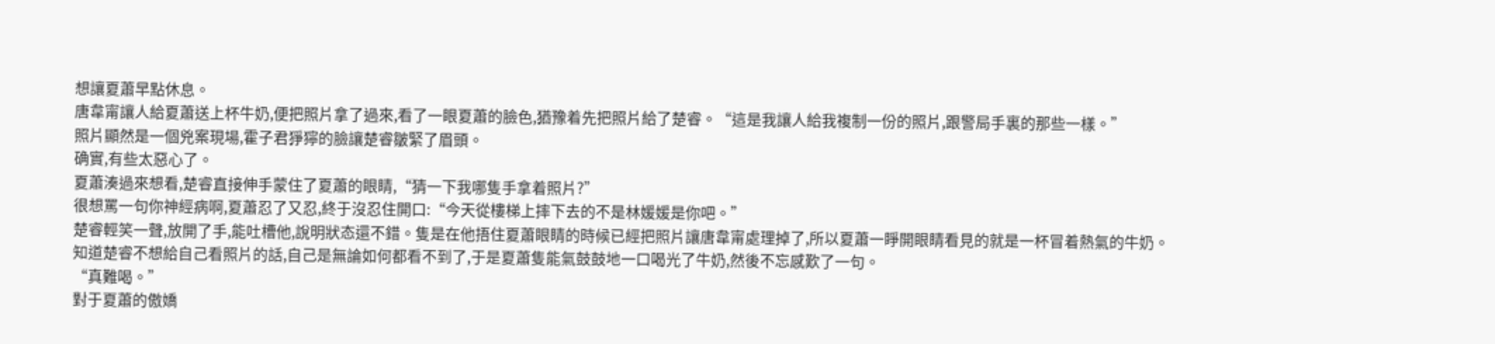想讓夏蕭早點休息。
唐韋甯讓人給夏蕭送上杯牛奶,便把照片拿了過來,看了一眼夏蕭的臉色,猶豫着先把照片給了楚睿。“這是我讓人給我複制一份的照片,跟警局手裏的那些一樣。”
照片顯然是一個兇案現場,霍子君猙獰的臉讓楚睿皺緊了眉頭。
确實,有些太惡心了。
夏蕭湊過來想看,楚睿直接伸手蒙住了夏蕭的眼睛,“猜一下我哪隻手拿着照片?”
很想罵一句你神經病啊,夏蕭忍了又忍,終于沒忍住開口:“今天從樓梯上摔下去的不是林媛媛是你吧。”
楚睿輕笑一聲,放開了手,能吐槽他,說明狀态還不錯。隻是在他捂住夏蕭眼睛的時候已經把照片讓唐韋甯處理掉了,所以夏蕭一睜開眼睛看見的就是一杯冒着熱氣的牛奶。
知道楚睿不想給自己看照片的話,自己是無論如何都看不到了,于是夏蕭隻能氣鼓鼓地一口喝光了牛奶,然後不忘感歎了一句。
“真難喝。”
對于夏蕭的傲嬌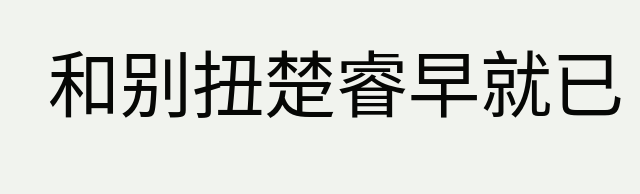和别扭楚睿早就已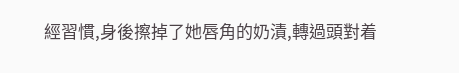經習慣,身後擦掉了她唇角的奶漬,轉過頭對着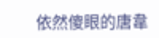依然傻眼的唐韋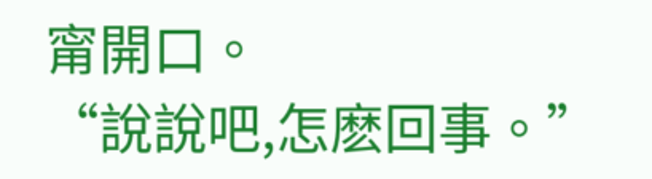甯開口。
“說說吧,怎麽回事。”